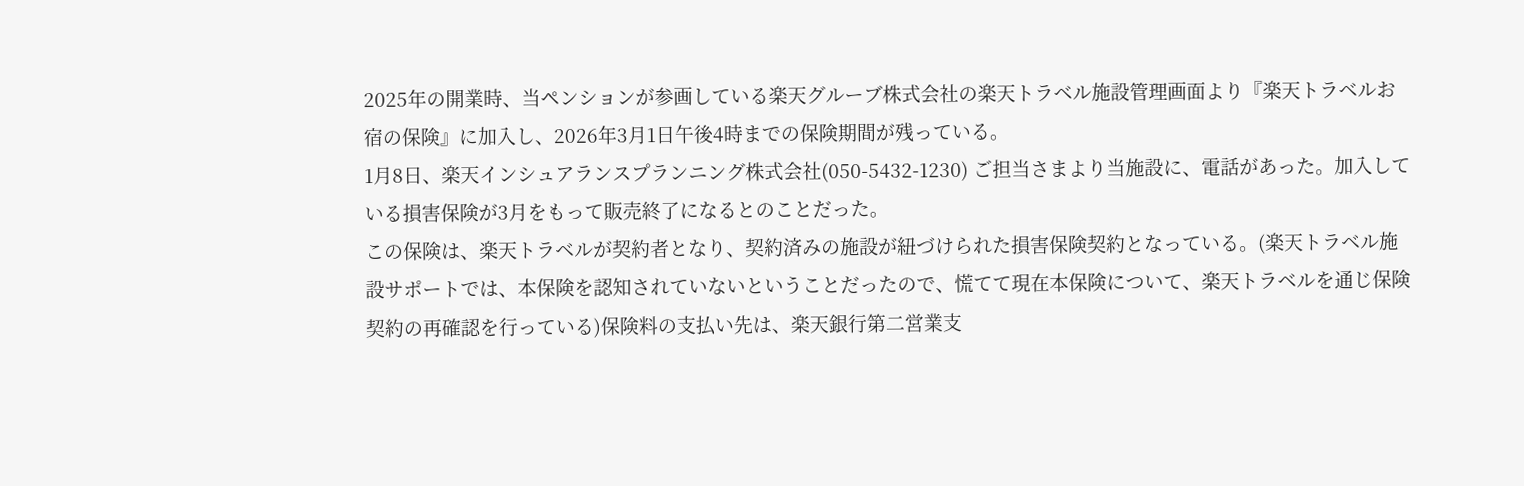2025年の開業時、当ペンションが参画している楽天グルーブ株式会社の楽天トラベル施設管理画面より『楽天トラベルお宿の保険』に加入し、2026年3月1日午後4時までの保険期間が残っている。
1月8日、楽天インシュアランスプランニング株式会社(050-5432-1230) ご担当さまより当施設に、電話があった。加入している損害保険が3月をもって販売終了になるとのことだった。
この保険は、楽天トラベルが契約者となり、契約済みの施設が紐づけられた損害保険契約となっている。(楽天トラベル施設サポートでは、本保険を認知されていないということだったので、慌てて現在本保険について、楽天トラベルを通じ保険契約の再確認を行っている)保険料の支払い先は、楽天銀行第二営業支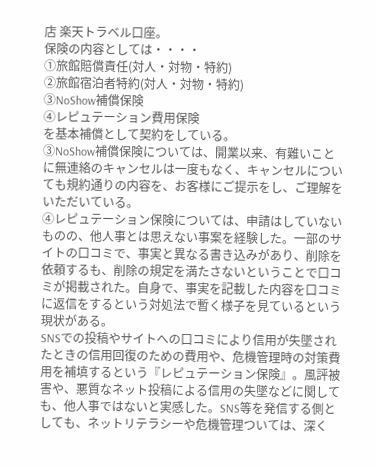店 楽天トラベル口座。
保険の内容としては・・・・
①旅館賠償責任(対人・対物・特約)
②旅館宿泊者特約(対人・対物・特約)
③NoShow補償保険
④レピュテーション費用保険
を基本補償として契約をしている。
③NoShow補償保険については、開業以来、有難いことに無連絡のキャンセルは一度もなく、キャンセルについても規約通りの内容を、お客様にご提示をし、ご理解をいただいている。
④レピュテーション保険については、申請はしていないものの、他人事とは思えない事案を経験した。一部のサイトの口コミで、事実と異なる書き込みがあり、削除を依頼するも、削除の規定を満たさないということで口コミが掲載された。自身で、事実を記載した内容を口コミに返信をするという対処法で暫く様子を見ているという現状がある。
SNSでの投稿やサイトへの口コミにより信用が失墜されたときの信用回復のための費用や、危機管理時の対策費用を補填するという『レピュテーション保険』。風評被害や、悪質なネット投稿による信用の失墜などに関しても、他人事ではないと実感した。SNS等を発信する側としても、ネットリテラシーや危機管理ついては、深く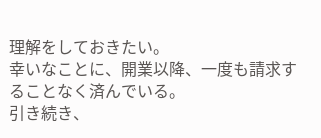理解をしておきたい。
幸いなことに、開業以降、一度も請求することなく済んでいる。
引き続き、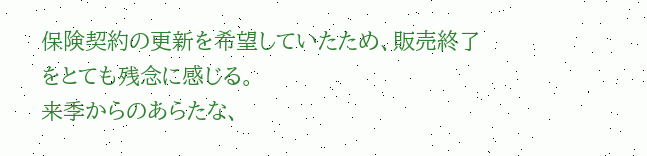保険契約の更新を希望していたため、販売終了をとても残念に感じる。
来季からのあらたな、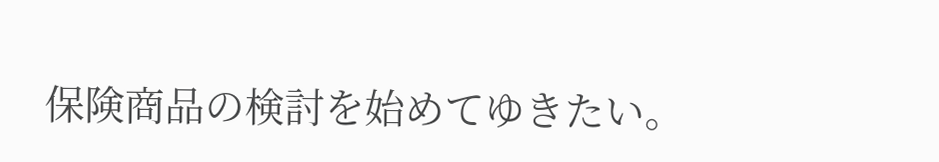保険商品の検討を始めてゆきたい。